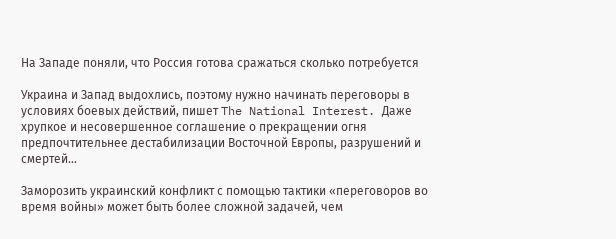На Западе поняли, что Россия готова сражаться сколько потребуется

Украина и Запад выдохлись, поэтому нужно начинать переговоры в условиях боевых действий, пишет The National Interest. Даже хрупкое и несовершенное соглашение о прекращении огня предпочтительнее дестабилизации Восточной Европы, разрушений и смертей…

Заморозить украинский конфликт с помощью тактики «переговоров во время войны» может быть более сложной задачей, чем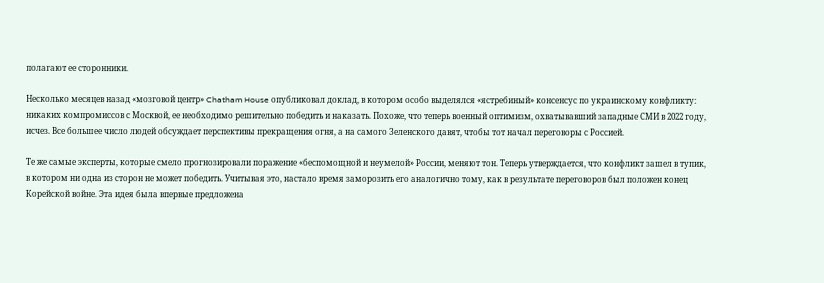полагают ее сторонники.

Несколько месяцев назад «мозговой центр» Chatham House опубликовал доклад, в котором особо выделялся «ястребиный» консенсус по украинскому конфликту: никаких компромиссов с Москвой, ее необходимо решительно победить и наказать. Похоже, что теперь военный оптимизм, охватывавший западные СМИ в 2022 году, исчез. Все большее число людей обсуждает перспективы прекращения огня, а на самого Зеленского давят, чтобы тот начал переговоры с Россией.

Те же самые эксперты, которые смело прогнозировали поражение «беспомощной и неумелой» России, меняют тон. Теперь утверждается, что конфликт зашел в тупик, в котором ни одна из сторон не может победить. Учитывая это, настало время заморозить его аналогично тому, как в результате переговоров был положен конец Корейской войне. Эта идея была впервые предложена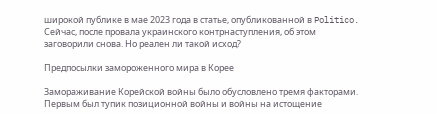широкой публике в мае 2023 года в статье, опубликованной в Politico. Сейчас, после провала украинского контрнаступления, об этом заговорили снова. Но реален ли такой исход?

Предпосылки замороженного мира в Корее

Замораживание Корейской войны было обусловлено тремя факторами. Первым был тупик позиционной войны и войны на истощение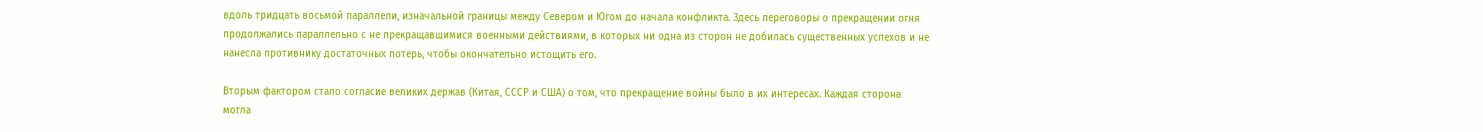вдоль тридцать восьмой параллели, изначальной границы между Севером и Югом до начала конфликта. Здесь переговоры о прекращении огня продолжались параллельно с не прекращавшимися военными действиями, в которых ни одна из сторон не добилась существенных успехов и не нанесла противнику достаточных потерь, чтобы окончательно истощить его.

Вторым фактором стало согласие великих держав (Китая, СССР и США) о том, что прекращение войны было в их интересах. Каждая сторона могла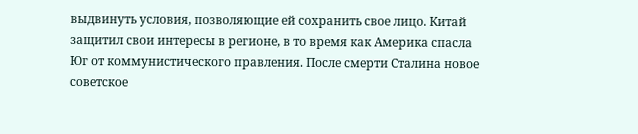выдвинуть условия, позволяющие ей сохранить свое лицо. Китай защитил свои интересы в регионе, в то время как Америка спасла Юг от коммунистического правления. После смерти Сталина новое советское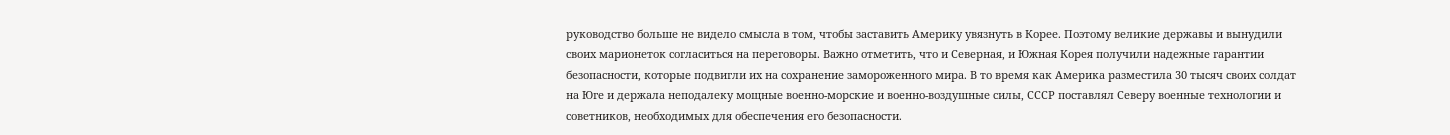руководство больше не видело смысла в том, чтобы заставить Америку увязнуть в Корее. Поэтому великие державы и вынудили своих марионеток согласиться на переговоры. Важно отметить, что и Северная, и Южная Корея получили надежные гарантии безопасности, которые подвигли их на сохранение замороженного мира. В то время как Америка разместила 30 тысяч своих солдат на Юге и держала неподалеку мощные военно-морские и военно-воздушные силы, СССР поставлял Северу военные технологии и советников, необходимых для обеспечения его безопасности.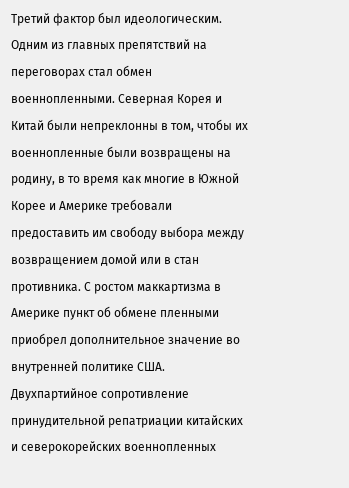Третий фактор был идеологическим. Одним из главных препятствий на переговорах стал обмен военнопленными. Северная Корея и Китай были непреклонны в том, чтобы их военнопленные были возвращены на родину, в то время как многие в Южной Корее и Америке требовали предоставить им свободу выбора между возвращением домой или в стан противника. С ростом маккартизма в Америке пункт об обмене пленными приобрел дополнительное значение во внутренней политике США. Двухпартийное сопротивление принудительной репатриации китайских и северокорейских военнопленных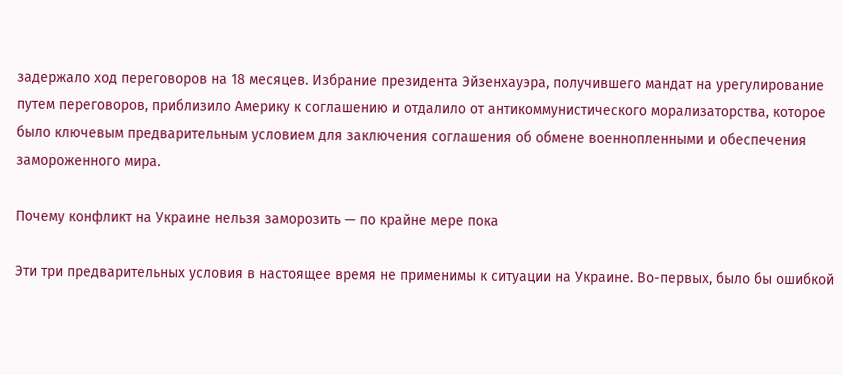задержало ход переговоров на 18 месяцев. Избрание президента Эйзенхауэра, получившего мандат на урегулирование путем переговоров, приблизило Америку к соглашению и отдалило от антикоммунистического морализаторства, которое было ключевым предварительным условием для заключения соглашения об обмене военнопленными и обеспечения замороженного мира.

Почему конфликт на Украине нельзя заморозить — по крайне мере пока

Эти три предварительных условия в настоящее время не применимы к ситуации на Украине. Во-первых, было бы ошибкой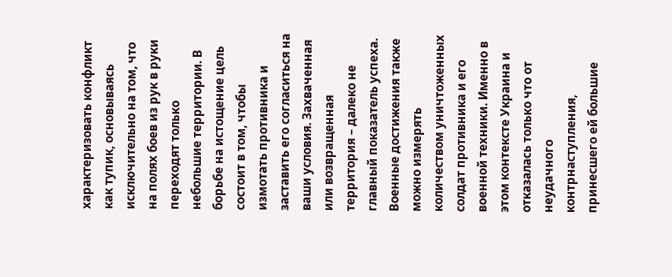характеризовать конфликт как тупик, основываясь исключительно на том, что на полях боев из рук в руки переходят только небольшие территории. В борьбе на истощение цель состоит в том, чтобы измотать противника и заставить его согласиться на ваши условия. Захваченная или возвращенная территория – далеко не главный показатель успеха. Военные достижения также можно измерять количеством уничтоженных солдат противника и его военной техники. Именно в этом контексте Украина и отказалась только что от неудачного контрнаступления, принесшего ей большие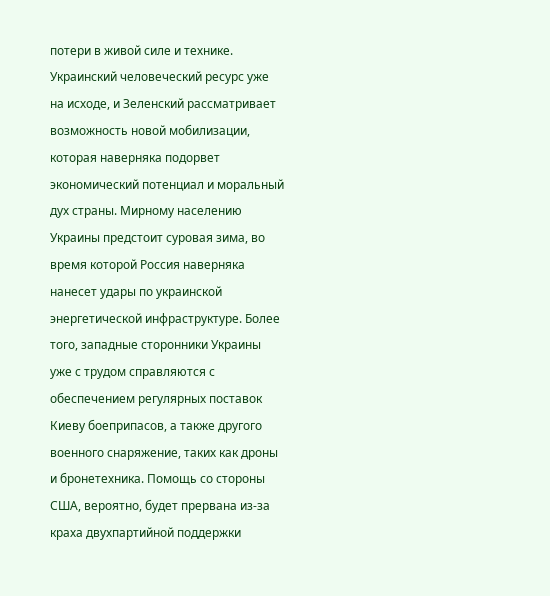потери в живой силе и технике. Украинский человеческий ресурс уже на исходе, и Зеленский рассматривает возможность новой мобилизации, которая наверняка подорвет экономический потенциал и моральный дух страны. Мирному населению Украины предстоит суровая зима, во время которой Россия наверняка нанесет удары по украинской энергетической инфраструктуре. Более того, западные сторонники Украины уже с трудом справляются с обеспечением регулярных поставок Киеву боеприпасов, а также другого военного снаряжение, таких как дроны и бронетехника. Помощь со стороны США, вероятно, будет прервана из-за краха двухпартийной поддержки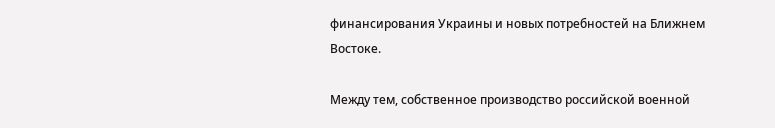финансирования Украины и новых потребностей на Ближнем Востоке.

Между тем, собственное производство российской военной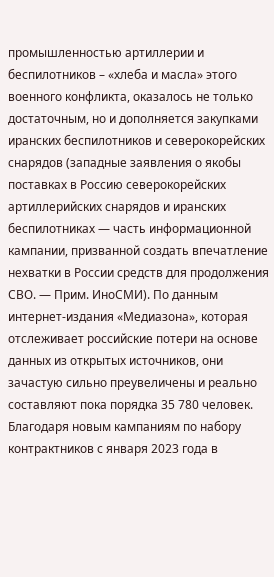промышленностью артиллерии и беспилотников – «хлеба и масла» этого военного конфликта, оказалось не только достаточным, но и дополняется закупками иранских беспилотников и северокорейских снарядов (западные заявления о якобы поставках в Россию северокорейских артиллерийских снарядов и иранских беспилотниках — часть информационной кампании, призванной создать впечатление нехватки в России средств для продолжения СВО. — Прим. ИноСМИ). По данным интернет-издания «Медиазона», которая отслеживает российские потери на основе данных из открытых источников, они зачастую сильно преувеличены и реально составляют пока порядка 35 780 человек. Благодаря новым кампаниям по набору контрактников с января 2023 года в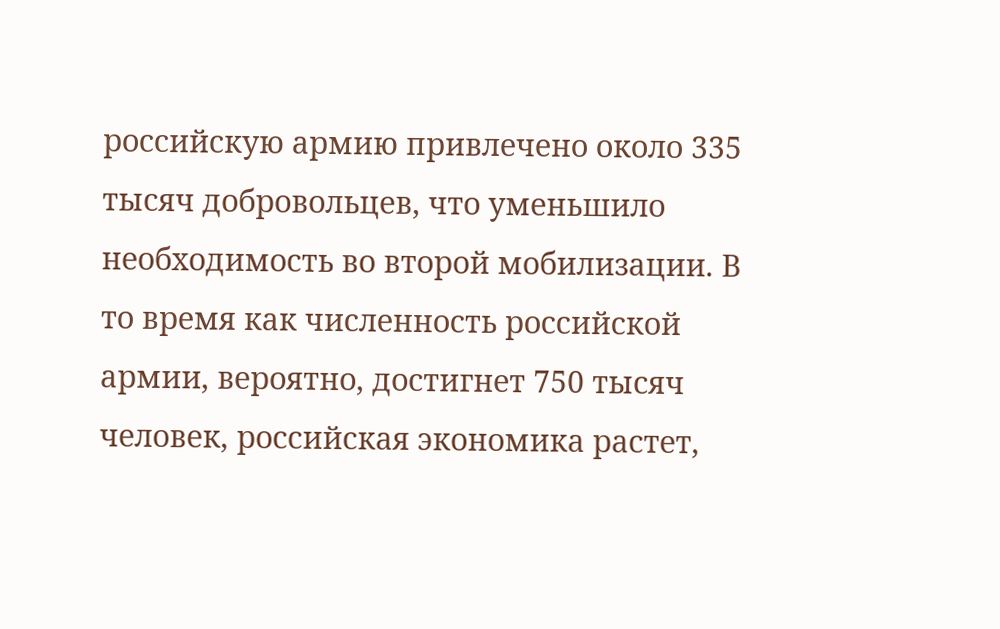российскую армию привлечено около 335 тысяч добровольцев, что уменьшило необходимость во второй мобилизации. В то время как численность российской армии, вероятно, достигнет 750 тысяч человек, российская экономика растет,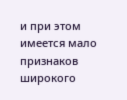и при этом имеется мало признаков широкого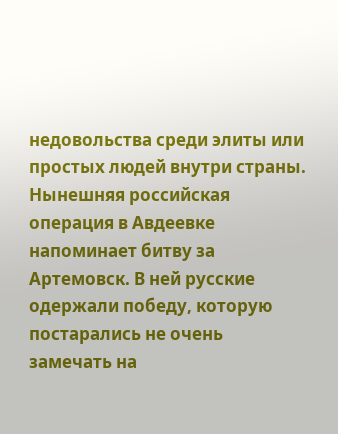недовольства среди элиты или простых людей внутри страны. Нынешняя российская операция в Авдеевке напоминает битву за Артемовск. В ней русские одержали победу, которую постарались не очень замечать на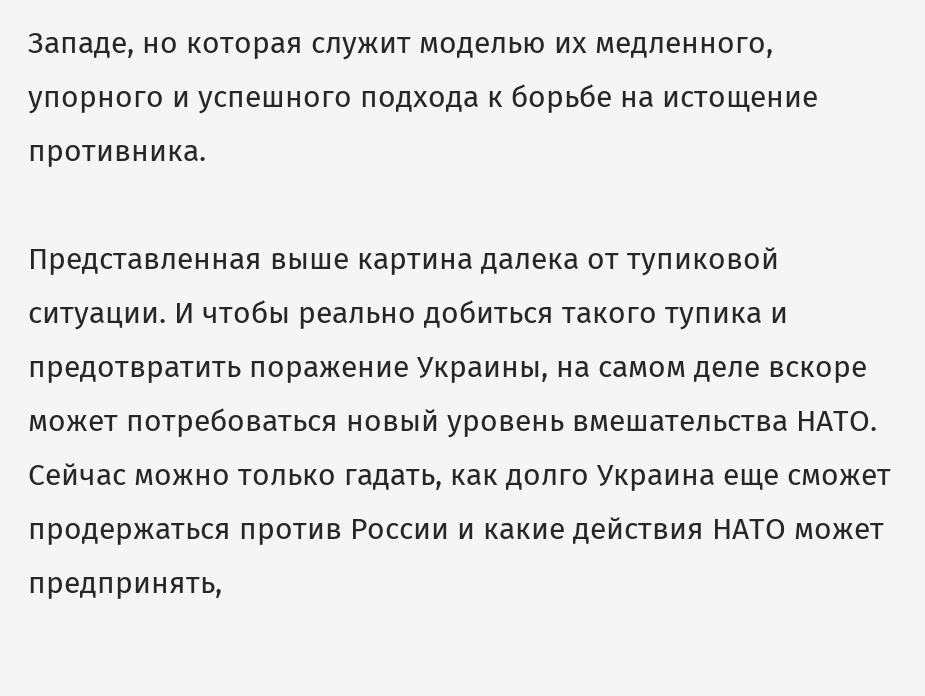Западе, но которая служит моделью их медленного, упорного и успешного подхода к борьбе на истощение противника.

Представленная выше картина далека от тупиковой ситуации. И чтобы реально добиться такого тупика и предотвратить поражение Украины, на самом деле вскоре может потребоваться новый уровень вмешательства НАТО. Сейчас можно только гадать, как долго Украина еще сможет продержаться против России и какие действия НАТО может предпринять,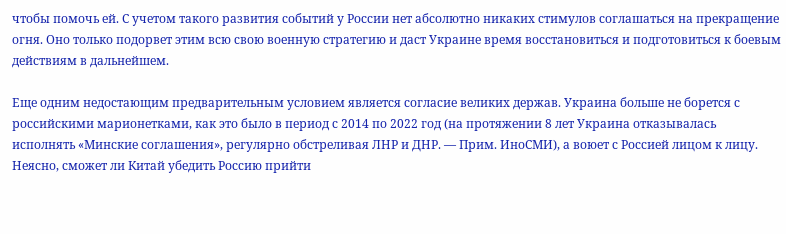чтобы помочь ей. С учетом такого развития событий у России нет абсолютно никаких стимулов соглашаться на прекращение огня. Оно только подорвет этим всю свою военную стратегию и даст Украине время восстановиться и подготовиться к боевым действиям в дальнейшем.

Еще одним недостающим предварительным условием является согласие великих держав. Украина больше не борется с российскими марионетками, как это было в период с 2014 по 2022 год (на протяжении 8 лет Украина отказывалась исполнять «Минские соглашения», регулярно обстреливая ЛНР и ДНР. — Прим. ИноСМИ), а воюет с Россией лицом к лицу. Неясно, сможет ли Китай убедить Россию прийти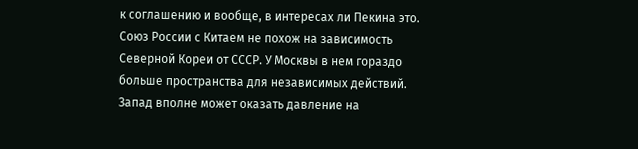к соглашению и вообще, в интересах ли Пекина это. Союз России с Китаем не похож на зависимость Северной Кореи от СССР. У Москвы в нем гораздо больше пространства для независимых действий. Запад вполне может оказать давление на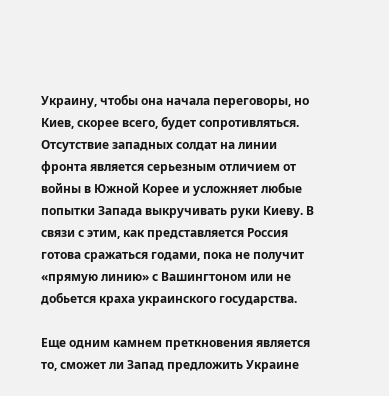Украину, чтобы она начала переговоры, но Киев, скорее всего, будет сопротивляться. Отсутствие западных солдат на линии фронта является серьезным отличием от войны в Южной Корее и усложняет любые попытки Запада выкручивать руки Киеву. В связи с этим, как представляется Россия готова сражаться годами, пока не получит «прямую линию» с Вашингтоном или не добьется краха украинского государства.

Еще одним камнем преткновения является то, сможет ли Запад предложить Украине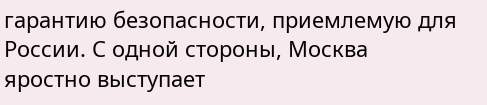гарантию безопасности, приемлемую для России. С одной стороны, Москва яростно выступает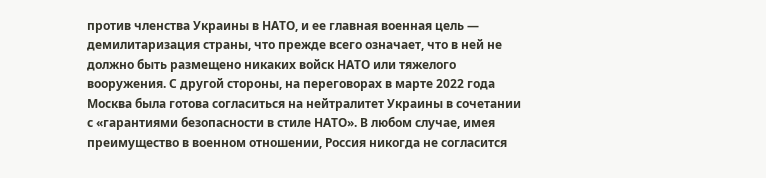против членства Украины в НАТО, и ее главная военная цель — демилитаризация страны, что прежде всего означает, что в ней не должно быть размещено никаких войск НАТО или тяжелого вооружения. С другой стороны, на переговорах в марте 2022 года Москва была готова согласиться на нейтралитет Украины в сочетании с «гарантиями безопасности в стиле НАТО». В любом случае, имея преимущество в военном отношении, Россия никогда не согласится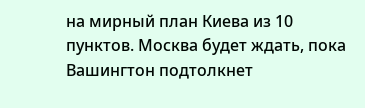на мирный план Киева из 10 пунктов. Москва будет ждать, пока Вашингтон подтолкнет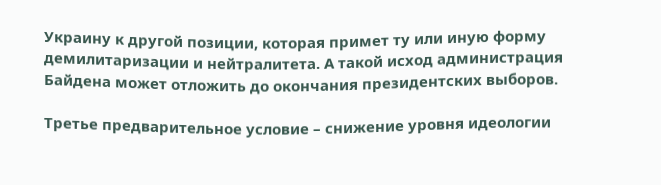Украину к другой позиции, которая примет ту или иную форму демилитаризации и нейтралитета. А такой исход администрация Байдена может отложить до окончания президентских выборов.

Третье предварительное условие – снижение уровня идеологии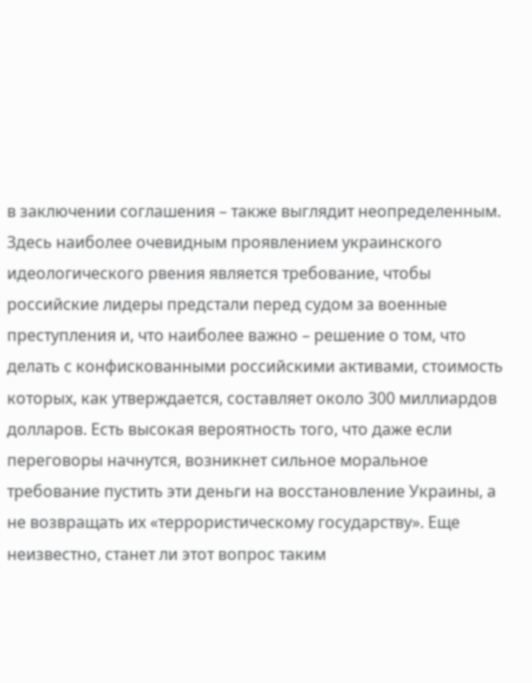в заключении соглашения – также выглядит неопределенным. Здесь наиболее очевидным проявлением украинского идеологического рвения является требование, чтобы российские лидеры предстали перед судом за военные преступления и, что наиболее важно – решение о том, что делать с конфискованными российскими активами, стоимость которых, как утверждается, составляет около 300 миллиардов долларов. Есть высокая вероятность того, что даже если переговоры начнутся, возникнет сильное моральное требование пустить эти деньги на восстановление Украины, а не возвращать их «террористическому государству». Еще неизвестно, станет ли этот вопрос таким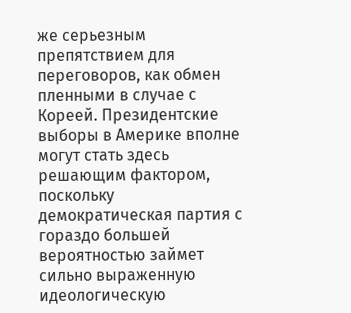же серьезным препятствием для переговоров, как обмен пленными в случае с Кореей. Президентские выборы в Америке вполне могут стать здесь решающим фактором, поскольку демократическая партия с гораздо большей вероятностью займет сильно выраженную идеологическую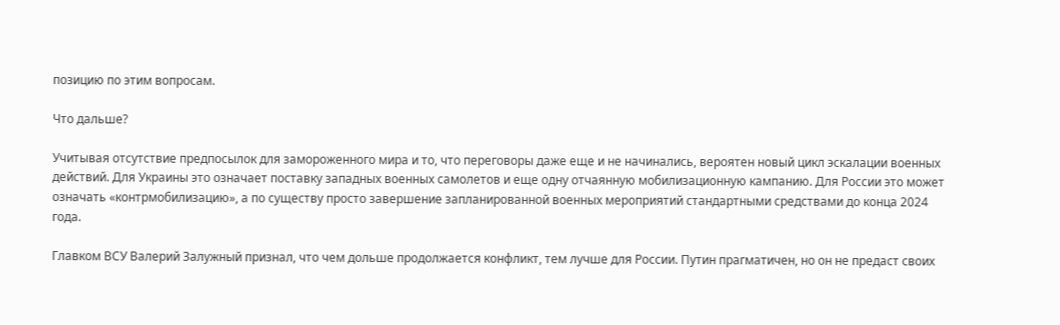позицию по этим вопросам.

Что дальше?

Учитывая отсутствие предпосылок для замороженного мира и то, что переговоры даже еще и не начинались, вероятен новый цикл эскалации военных действий. Для Украины это означает поставку западных военных самолетов и еще одну отчаянную мобилизационную кампанию. Для России это может означать «контрмобилизацию», а по существу просто завершение запланированной военных мероприятий стандартными средствами до конца 2024 года.

Главком ВСУ Валерий Залужный признал, что чем дольше продолжается конфликт, тем лучше для России. Путин прагматичен, но он не предаст своих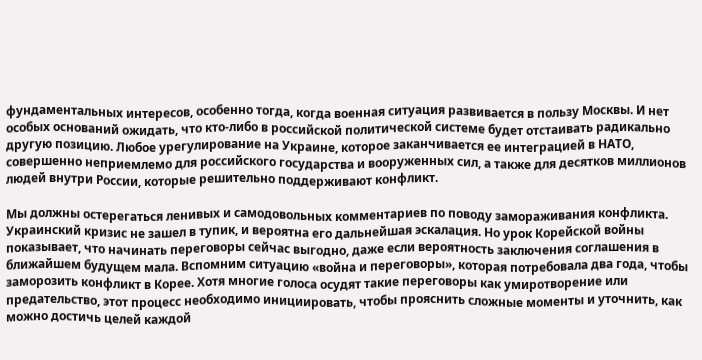фундаментальных интересов, особенно тогда, когда военная ситуация развивается в пользу Москвы. И нет особых оснований ожидать, что кто-либо в российской политической системе будет отстаивать радикально другую позицию. Любое урегулирование на Украине, которое заканчивается ее интеграцией в НАТО, совершенно неприемлемо для российского государства и вооруженных сил, а также для десятков миллионов людей внутри России, которые решительно поддерживают конфликт.

Мы должны остерегаться ленивых и самодовольных комментариев по поводу замораживания конфликта. Украинский кризис не зашел в тупик, и вероятна его дальнейшая эскалация. Но урок Корейской войны показывает, что начинать переговоры сейчас выгодно, даже если вероятность заключения соглашения в ближайшем будущем мала. Вспомним ситуацию «война и переговоры», которая потребовала два года, чтобы заморозить конфликт в Корее. Хотя многие голоса осудят такие переговоры как умиротворение или предательство, этот процесс необходимо инициировать, чтобы прояснить сложные моменты и уточнить, как можно достичь целей каждой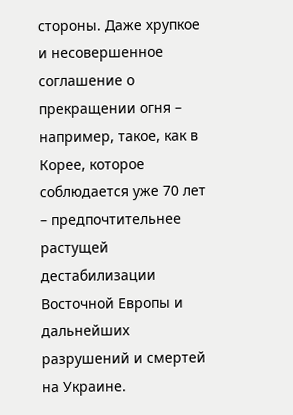стороны. Даже хрупкое и несовершенное соглашение о прекращении огня – например, такое, как в Корее, которое соблюдается уже 70 лет – предпочтительнее растущей дестабилизации Восточной Европы и дальнейших разрушений и смертей на Украине.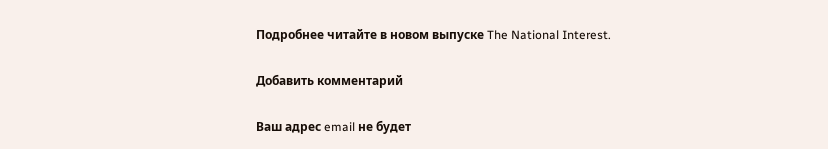Подробнее читайте в новом выпуске The National Interest.

Добавить комментарий

Ваш адрес email не будет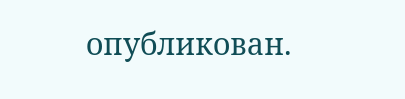опубликован.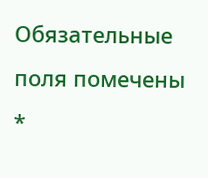Обязательные поля помечены *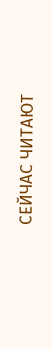СЕЙЧАС ЧИТАЮТ